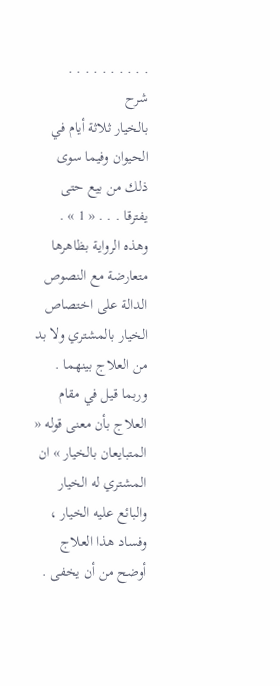. . . . . . . . . .
شرح
بالخيار ثلاثة أيام في الحيوان وفيما سوى ذلك من بيع حتى يفترقا . . . « 1 » .
وهذه الرواية بظاهرها متعارضة مع النصوص الدالة على اختصاص الخيار بالمشتري ولا بد من العلاج بينهما .
وربما قيل في مقام العلاج بأن معنى قوله « المتبايعان بالخيار » ان المشتري له الخيار والبائع عليه الخيار ، وفساد هذا العلاج أوضح من أن يخفى .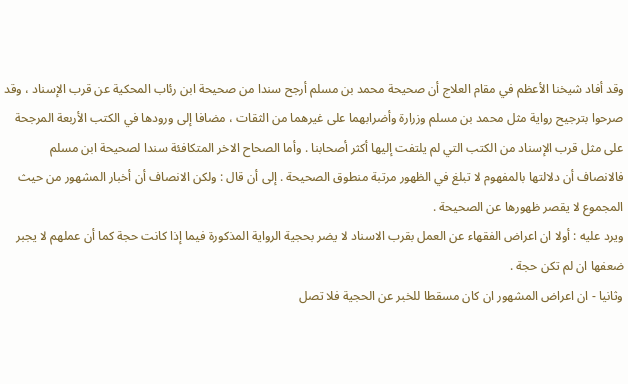وقد أفاد شيخنا الأعظم في مقام العلاج أن صحيحة محمد بن مسلم أرجح سندا من صحيحة ابن رئاب المحكية عن قرب الإسناد ، وقد صرحوا بترجيح رواية مثل محمد بن مسلم وزرارة وأضرابهما على غيرهما من الثقات ، مضافا إلى ورودها في الكتب الأربعة المرجحة على مثل قرب الإسناد من الكتب التي لم يلتفت إليها أكثر أصحابنا . وأما الصحاح الاخر المتكافئة سندا لصحيحة ابن مسلم فالانصاف أن دلالتها بالمفهوم لا تبلغ في الظهور مرتبة منطوق الصحيحة . إلى أن قال : ولكن الانصاف أن أخبار المشهور من حيث المجموع لا يقصر ظهورها عن الصحيحة .
ويرد عليه : أولا ان اعراض الفقهاء عن العمل بقرب الاسناد لا يضر بحجية الرواية المذكورة فيما إذا كانت حجة كما أن عملهم لا يجبر ضعفها ان لم تكن حجة .
وثانيا - ان اعراض المشهور ان كان مسقطا للخبر عن الحجية فلا تصل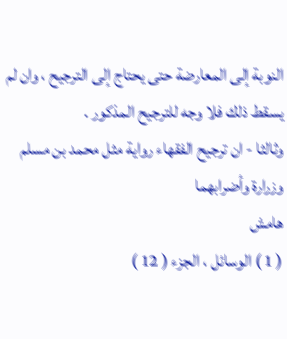النوبة إلى المعارضة حتى يحتاج إلى الترجيح ، وان لم يسقط ذلك فلا وجه للترجيح المذكور .
وثالثا - ان ترجيح الفقهاء رواية مثل محمد بن مسلم وزرارة وأضرابهما
هامش
( 1 ) الوسائل ، الجزء ( 12 )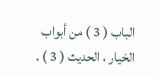الباب ( 3 ) من أبواب الخيار ، الحديث ( 3 ) .